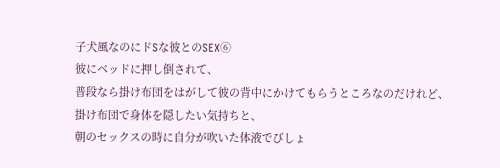子犬風なのにドSな彼とのSEX⑥
彼にベッドに押し倒されて、
普段なら掛け布団をはがして彼の背中にかけてもらうところなのだけれど、
掛け布団で身体を隠したい気持ちと、
朝のセックスの時に自分が吹いた体液でびしょ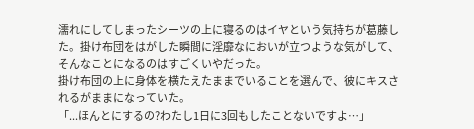濡れにしてしまったシーツの上に寝るのはイヤという気持ちが葛藤した。掛け布団をはがした瞬間に淫靡なにおいが立つような気がして、そんなことになるのはすごくいやだった。
掛け布団の上に身体を横たえたままでいることを選んで、彼にキスされるがままになっていた。
「...ほんとにするの?わたし1日に3回もしたことないですよ…」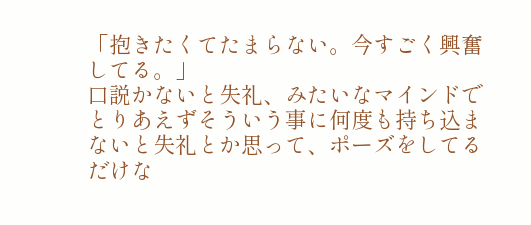「抱きたくてたまらない。今すごく興奮してる。」
口説かないと失礼、みたいなマインドで
とりあえずそういう事に何度も持ち込まないと失礼とか思って、ポーズをしてるだけな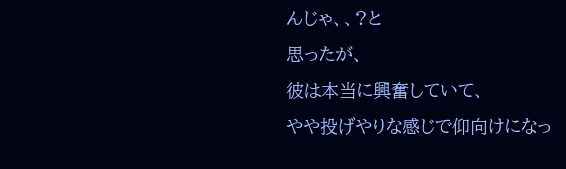んじゃ、、?と
思ったが、
彼は本当に興奮していて、
やや投げやりな感じで仰向けになっ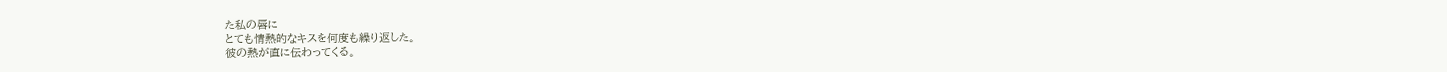た私の唇に
とても情熱的なキスを何度も繰り返した。
彼の熱が直に伝わってくる。